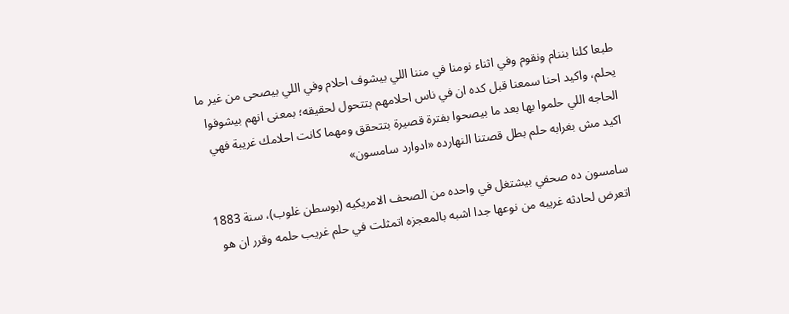طبعا كلنا بننام ونقوم وفي اثناء نومنا في مننا اللي بيشوف احلام وفي اللي بيصحى من غير ما يحلم، واكيد احنا سمعنا قبل كده ان في ناس احلامهم بتتحول لحقيقه؛ بمعنى انهم بيشوفوا الحاجه اللي حلموا بها بعد ما بيصحوا بفترة قصيرة بتتحقق ومهما كانت احلامك غريبة فهي اكيد مش بغرابه حلم بطل قصتنا النهارده «ادوارد سامسون»

سامسون ده صحفي بيشتغل في واحده من الصحف الامريكيه (بوسطن غلوب)، سنة 1883 اتعرض لحادثه غريبه من نوعها جدا اشبه بالمعجزه اتمثلت في حلم غريب حلمه وقرر ان هو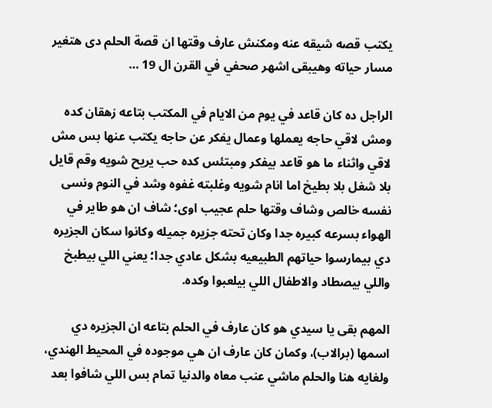يكتب قصه شيقه عنه ومكنش عارف وقتها ان قصة الحلم دى هتغير مسار حياته وهيبقى اشهر صحفي في القرن ال 19 …

الراجل ده كان قاعد في يوم من الايام في المكتب بتاعه زهقان كده ومش لاقي حاجه يعملها وعمال يفكر عن حاجه يكتب عنها بس مش لاقي واثناء ما هو قاعد بيفكر ومبتئس كده حب يريح شويه وقم قايل بلا شغل بلا بطيخ اما انام شويه وغلبته غفوه وشد في النوم ونسى نفسه خالص وشاف وقتها حلم عجيب اوى؛ شاف ان هو طاير في الهواء بسرعه كبيره جدا وكان تحته جزيره جميله وكانوا سكان الجزيره دي بيمارسوا حياتهم الطبيعيه بشكل عادي جدا؛ يعني اللي بيطبخ واللي بيصطاد والاطفال اللي بيلعبوا وكده.

المهم بقى يا سيدي هو كان عارف في الحلم بتاعه ان الجزيره دي اسمها (برالاب)، وكمان كان عارف ان هي موجوده في المحيط الهندي، ولغايه هنا والحلم ماشي عنب معاه والدنيا تمام بس اللي شافوا بعد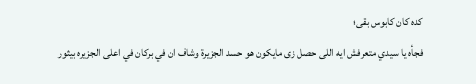كده كان كابوس بقى؛
فجأه يا سيدي متعرفش ايه اللى حصل زى مايكون هو حسد الجزيرة وشاف ان في بركان في اعلى الجزيره بيثور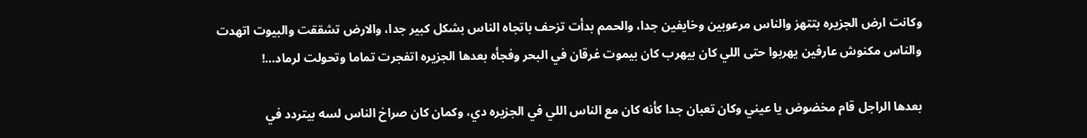وكانت ارض الجزيره بتتهز والناس مرعوبين وخايفين جدا، والحمم بدأت تزحف باتجاه الناس بشكل كبير جدا، والارض تشققت والبيوت اتهدت والناس مكنوش عارفين يهربوا حتى اللي كان بيهرب كان بيموت غرقان في البحر وفجأه بعدها الجزيره اتفجرت تماما وتحولت لرماد…!

بعدها الراجل قام مخضوض يا عيني وكان تعبان جدا كأنه كان مع الناس اللي في الجزيره دي، وكمان كان صراخ الناس لسه بيتردد في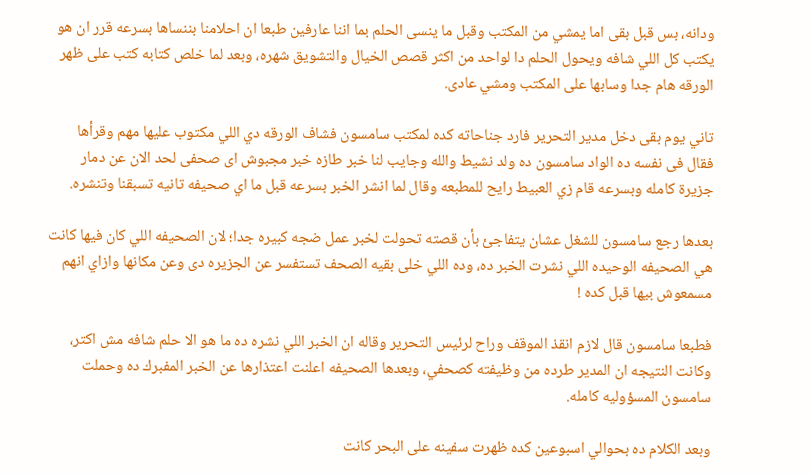ودانه، بس قبل بقى اما يمشي من المكتب وقبل ما ينسى الحلم بما اننا عارفين طبعا ان احلامنا بننساها بسرعه قرر ان هو يكتب كل اللي شافه ويحول الحلم دا لواحد من اكثر قصص الخيال والتشويق شهره، وبعد لما خلص كتابه كتب على ظهر الورقه هام جدا وسابها على المكتب ومشي عادى.

تاني يوم بقى دخل مدير التحرير فارد جناحاته كده لمكتب سامسون فشاف الورقه دي اللي مكتوب عليها مهم وقرأها فقال فى نفسه ده الواد سامسون ده ولد نشيط والله وجايب لنا خبر طازه خبر مجبوش اى صحفى لحد الان عن دمار جزيرة كامله وبسرعه قام زي العبيط رايح للمطبعه وقال لما انشر الخبر بسرعه قبل ما اي صحيفه تانيه تسبقنا وتنشره.

بعدها رجع سامسون للشغل عشان يتفاجئ بأن قصته تحولت لخبر عمل ضجه كبيره جدا؛ لان الصحيفه اللي كان فيها كانت هي الصحيفه الوحيده اللي نشرت الخبر ده، وده اللي خلى بقيه الصحف تستفسر عن الجزيره دى وعن مكانها وازاي انهم مسمعوش بيها قبل كده !

فطبعا سامسون قال لازم انقذ الموقف وراح لرئيس التحرير وقاله ان الخبر اللي نشره ده ما هو الا حلم شافه مش اكتر، وكانت النتيجه ان المدير طرده من وظيفته كصحفي، وبعدها الصحيفه اعلنت اعتذارها عن الخبر المفبرك ده وحملت سامسون المسؤوليه كامله.

وبعد الكلام ده بحوالي اسبوعين كده ظهرت سفينه على البحر كانت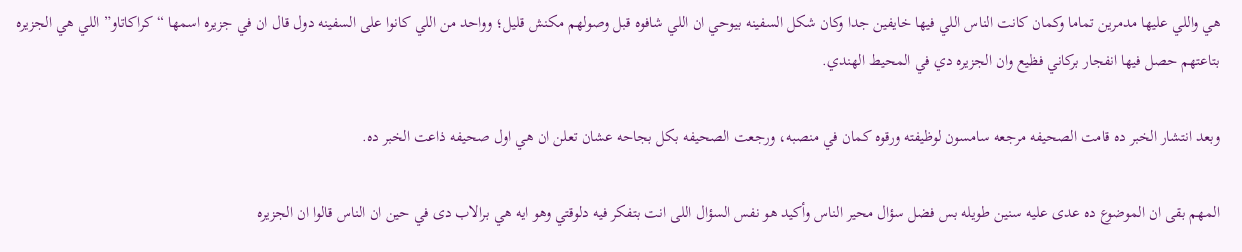هي واللي عليها مدمرين تماما وكمان كانت الناس اللي فيها خايفين جدا وكان شكل السفينه بيوحي ان اللي شافوه قبل وصولهم مكنش قليل؛ وواحد من اللي كانوا على السفينه دول قال ان في جزيره اسمها “كراكاتاو” اللي هي الجزيره بتاعتهم حصل فيها انفجار بركاني فظيع وان الجزيره دي في المحيط الهندي.

وبعد انتشار الخبر ده قامت الصحيفه مرجعه سامسون لوظيفته ورقوه كمان في منصبه، ورجعت الصحيفه بكل بجاحه عشان تعلن ان هي اول صحيفه ذاعت الخبر ده.

المهم بقى ان الموضوع ده عدى عليه سنين طويله بس فضل سؤال محير الناس وأكيد هو نفس السؤال اللى انت بتفكر فيه دلوقتي وهو ايه هي برالاب دى في حين ان الناس قالوا ان الجزيره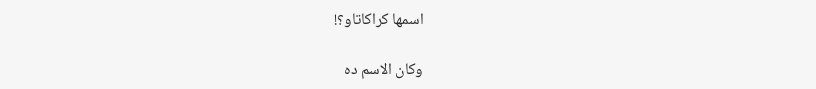اسمها كراكاتاو؟!

وكان الاسم ده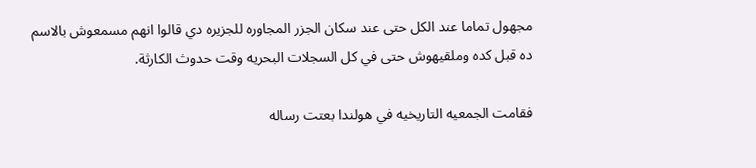مجهول تماما عند الكل حتى عند سكان الجزر المجاوره للجزيره دي قالوا انهم مسمعوش بالاسم ده قبل كده وملقيهوش حتى في كل السجلات البحريه وقت حدوث الكارثة.

فقامت الجمعيه التاريخيه في هولندا بعتت رساله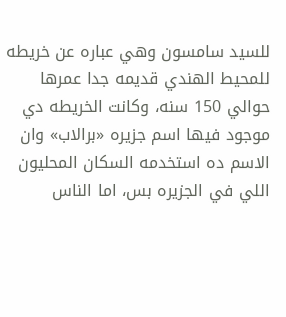للسيد سامسون وهي عباره عن خريطه للمحيط الهندي قديمه جدا عمرها حوالي 150 سنه، وكانت الخريطه دي موجود فيها اسم جزيره «برالاب» وان الاسم ده استخدمه السكان المحليون اللي في الجزيره بس، اما الناس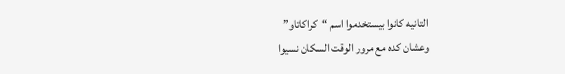التانيه كانوا بيستخدموا اسم “كراكاتاو”
وعشان كده مع مرور الوقت السكان نسيوا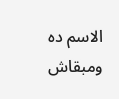الاسم ده ومبقاش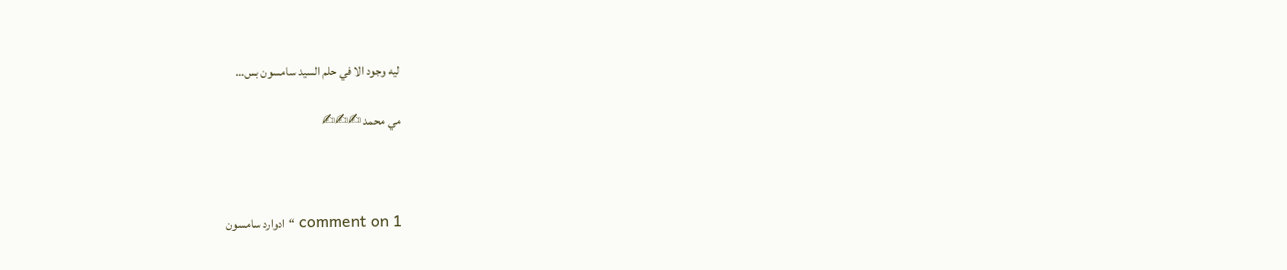ليه وجود الا في حلم السيد سامسون بس…

مي محمد ✍✍✍



1 comment on “ادوارد سامسون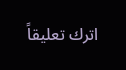اترك تعليقاً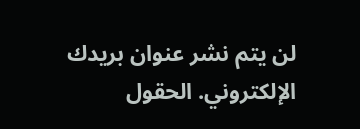لن يتم نشر عنوان بريدك الإلكتروني. الحقول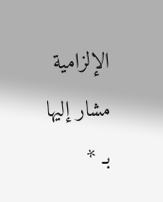الإلزامية مشار إليها بـ *